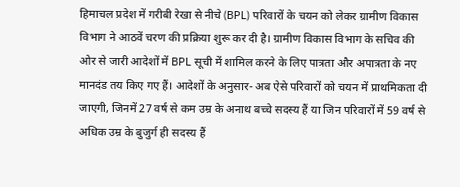हिमाचल प्रदेश में गरीबी रेखा से नीचे (BPL) परिवारों के चयन को लेकर ग्रामीण विकास विभाग ने आठवें चरण की प्रक्रिया शुरू कर दी है। ग्रामीण विकास विभाग के सचिव की ओर से जारी आदेशों में BPL सूची में शामिल करने के लिए पात्रता और अपात्रता के नए मानदंड तय किए गए हैं। आदेशों के अनुसार- अब ऐसे परिवारों को चयन में प्राथमिकता दी जाएगी, जिनमें 27 वर्ष से कम उम्र के अनाथ बच्चे सदस्य हैं या जिन परिवारों में 59 वर्ष से अधिक उम्र के बुजुर्ग ही सदस्य हैं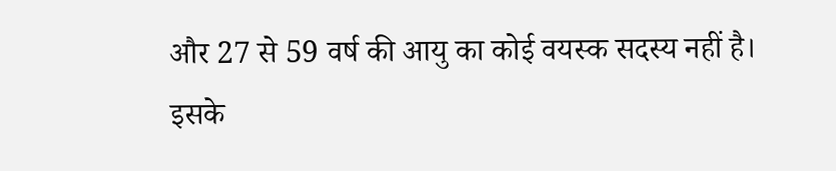और 27 से 59 वर्ष की आयु का कोई वयस्क सदस्य नहीं है। इसके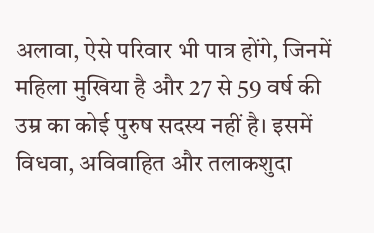अलावा, ऐसे परिवार भी पात्र होंगे, जिनमें महिला मुखिया है और 27 से 59 वर्ष की उम्र का कोई पुरुष सदस्य नहीं है। इसमें विधवा, अविवाहित और तलाकशुदा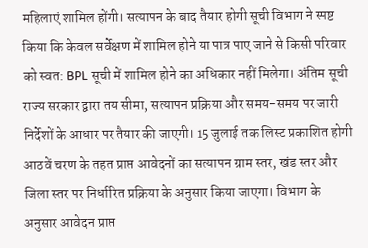महिलाएं शामिल होंगी। सत्यापन के बाद तैयार होगी सूची विभाग ने स्पष्ट किया कि केवल सर्वेक्षण में शामिल होने या पात्र पाए जाने से किसी परिवार को स्वत: BPL सूची में शामिल होने का अधिकार नहीं मिलेगा। अंतिम सूची राज्य सरकार द्वारा तय सीमा, सत्यापन प्रक्रिया और समय-समय पर जारी निर्देशों के आधार पर तैयार की जाएगी। 15 जुलाई तक लिस्ट प्रकाशित होगी आठवें चरण के तहत प्राप्त आवेदनों का सत्यापन ग्राम स्तर, खंड स्तर और जिला स्तर पर निर्धारित प्रक्रिया के अनुसार किया जाएगा। विभाग के अनुसार आवेदन प्राप्त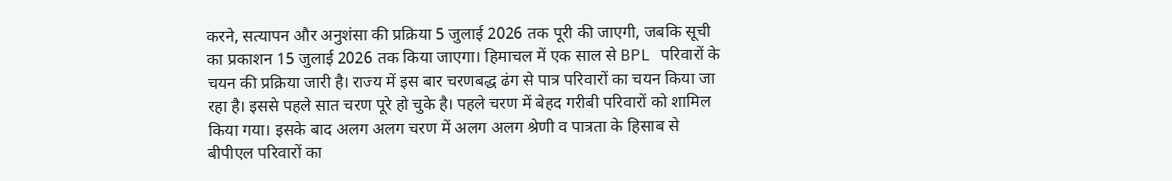करने, सत्यापन और अनुशंसा की प्रक्रिया 5 जुलाई 2026 तक पूरी की जाएगी, जबकि सूची का प्रकाशन 15 जुलाई 2026 तक किया जाएगा। हिमाचल में एक साल से BPL परिवारों के चयन की प्रक्रिया जारी है। राज्य में इस बार चरणबद्ध ढंग से पात्र परिवारों का चयन किया जा रहा है। इससे पहले सात चरण पूरे हो चुके है। पहले चरण में बेहद गरीबी परिवारों को शामिल किया गया। इसके बाद अलग अलग चरण में अलग अलग श्रेणी व पात्रता के हिसाब से बीपीएल परिवारों का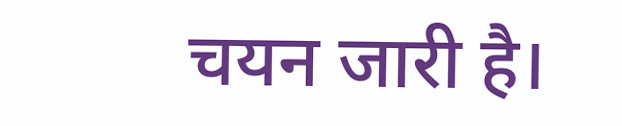चयन जारी है।